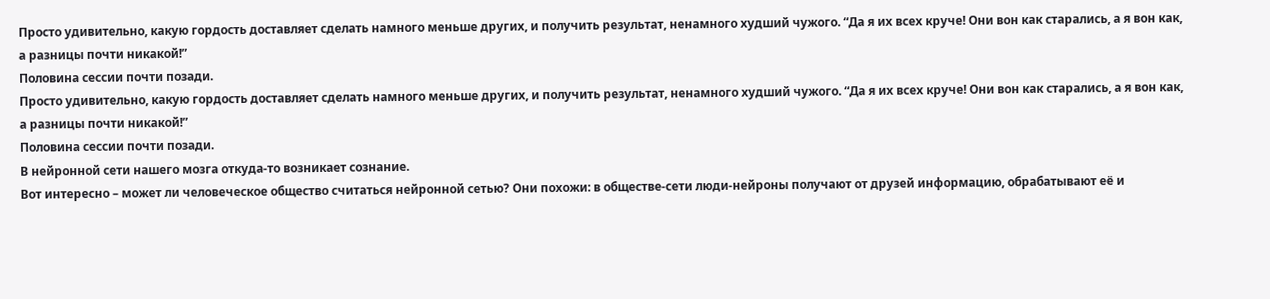Просто удивительно, какую гордость доставляет сделать намного меньше других, и получить результат, ненамного худший чужого. “Да я их всех круче! Они вон как старались, а я вон как, а разницы почти никакой!”
Половина сессии почти позади.
Просто удивительно, какую гордость доставляет сделать намного меньше других, и получить результат, ненамного худший чужого. “Да я их всех круче! Они вон как старались, а я вон как, а разницы почти никакой!”
Половина сессии почти позади.
В нейронной сети нашего мозга откуда-то возникает сознание.
Вот интересно – может ли человеческое общество считаться нейронной сетью? Они похожи: в обществе-сети люди-нейроны получают от друзей информацию, обрабатывают её и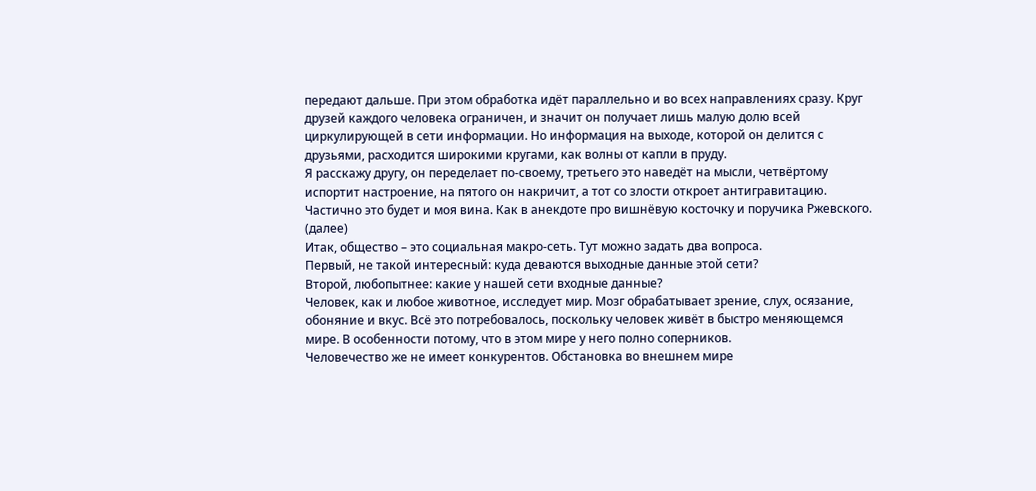передают дальше. При этом обработка идёт параллельно и во всех направлениях сразу. Круг друзей каждого человека ограничен, и значит он получает лишь малую долю всей циркулирующей в сети информации. Но информация на выходе, которой он делится с друзьями, расходится широкими кругами, как волны от капли в пруду.
Я расскажу другу, он переделает по-своему, третьего это наведёт на мысли, четвёртому испортит настроение, на пятого он накричит, а тот со злости откроет антигравитацию. Частично это будет и моя вина. Как в анекдоте про вишнёвую косточку и поручика Ржевского. (далее)
Итак, общество – это социальная макро-сеть. Тут можно задать два вопроса.
Первый, не такой интересный: куда деваются выходные данные этой сети?
Второй, любопытнее: какие у нашей сети входные данные?
Человек, как и любое животное, исследует мир. Мозг обрабатывает зрение, слух, осязание, обоняние и вкус. Всё это потребовалось, поскольку человек живёт в быстро меняющемся мире. В особенности потому, что в этом мире у него полно соперников.
Человечество же не имеет конкурентов. Обстановка во внешнем мире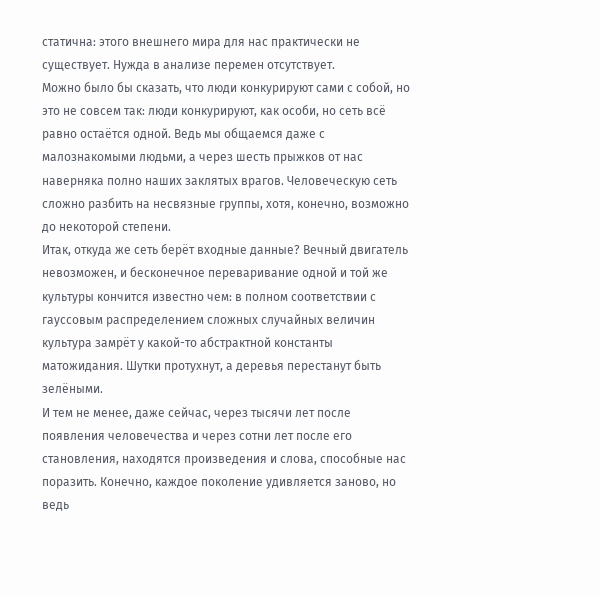статична: этого внешнего мира для нас практически не существует. Нужда в анализе перемен отсутствует.
Можно было бы сказать, что люди конкурируют сами с собой, но это не совсем так: люди конкурируют, как особи, но сеть всё равно остаётся одной. Ведь мы общаемся даже с малознакомыми людьми, а через шесть прыжков от нас наверняка полно наших заклятых врагов. Человеческую сеть сложно разбить на несвязные группы, хотя, конечно, возможно до некоторой степени.
Итак, откуда же сеть берёт входные данные? Вечный двигатель невозможен, и бесконечное переваривание одной и той же культуры кончится известно чем: в полном соответствии с гауссовым распределением сложных случайных величин культура замрёт у какой-то абстрактной константы матожидания. Шутки протухнут, а деревья перестанут быть зелёными.
И тем не менее, даже сейчас, через тысячи лет после появления человечества и через сотни лет после его становления, находятся произведения и слова, способные нас поразить. Конечно, каждое поколение удивляется заново, но ведь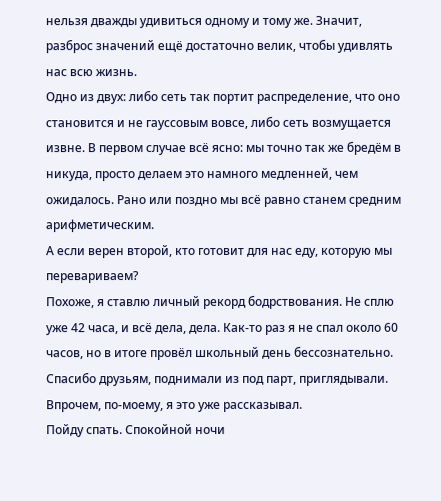нельзя дважды удивиться одному и тому же. Значит, разброс значений ещё достаточно велик, чтобы удивлять нас всю жизнь.
Одно из двух: либо сеть так портит распределение, что оно становится и не гауссовым вовсе, либо сеть возмущается извне. В первом случае всё ясно: мы точно так же бредём в никуда, просто делаем это намного медленней, чем ожидалось. Рано или поздно мы всё равно станем средним арифметическим.
А если верен второй, кто готовит для нас еду, которую мы перевариваем?
Похоже, я ставлю личный рекорд бодрствования. Не сплю уже 42 часа, и всё дела, дела. Как-то раз я не спал около 60 часов, но в итоге провёл школьный день бессознательно. Спасибо друзьям, поднимали из под парт, приглядывали.
Впрочем, по-моему, я это уже рассказывал.
Пойду спать. Спокойной ночи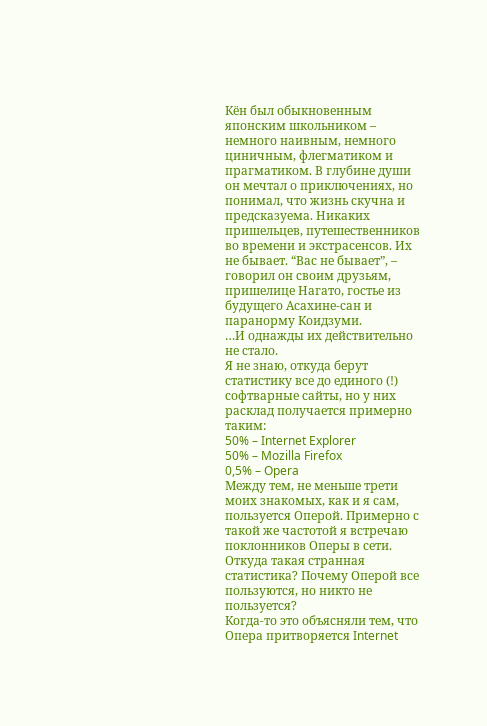Кён был обыкновенным японским школьником – немного наивным, немного циничным, флегматиком и прагматиком. В глубине души он мечтал о приключениях, но понимал, что жизнь скучна и предсказуема. Никаких пришельцев, путешественников во времени и экстрасенсов. Их не бывает. “Вас не бывает”, – говорил он своим друзьям, пришелице Нагато, гостье из будущего Асахине-сан и паранорму Коидзуми.
…И однажды их действительно не стало.
Я не знаю, откуда берут статистику все до единого (!) софтварные сайты, но у них расклад получается примерно таким:
50% – Internet Explorer
50% – Mozilla Firefox
0,5% – Opera
Между тем, не меньше трети моих знакомых, как и я сам, пользуется Оперой. Примерно с такой же частотой я встречаю поклонников Оперы в сети.
Откуда такая странная статистика? Почему Оперой все пользуются, но никто не пользуется?
Когда-то это объясняли тем, что Опера притворяется Internet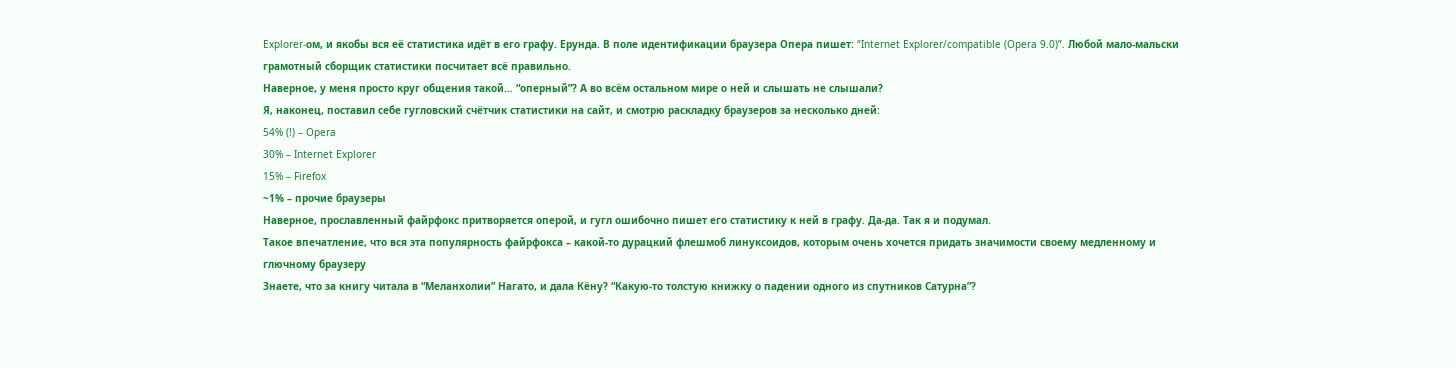Explorer-ом, и якобы вся её статистика идёт в его графу. Ерунда. В поле идентификации браузера Опера пишет: “Internet Explorer/compatible (Opera 9.0)”. Любой мало-мальски грамотный сборщик статистики посчитает всё правильно.
Наверное, у меня просто круг общения такой… “оперный”? А во всём остальном мире о ней и слышать не слышали?
Я, наконец, поставил себе гугловский счётчик статистики на сайт, и смотрю раскладку браузеров за несколько дней:
54% (!) – Opera
30% – Internet Explorer
15% – Firefox
~1% – прочие браузеры
Наверное, прославленный файрфокс притворяется оперой, и гугл ошибочно пишет его статистику к ней в графу. Да-да. Так я и подумал.
Такое впечатление, что вся эта популярность файрфокса – какой-то дурацкий флешмоб линуксоидов, которым очень хочется придать значимости своему медленному и глючному браузеру
Знаете, что за книгу читала в “Меланхолии” Нагато, и дала Кёну? “Какую-то толстую книжку о падении одного из спутников Сатурна”?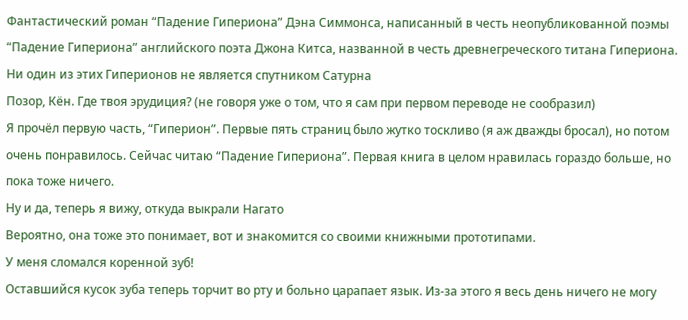Фантастический роман “Падение Гипериона” Дэна Симмонса, написанный в честь неопубликованной поэмы “Падение Гипериона” английского поэта Джона Китса, названной в честь древнегреческого титана Гипериона. Ни один из этих Гиперионов не является спутником Сатурна
Позор, Кён. Где твоя эрудиция? (не говоря уже о том, что я сам при первом переводе не сообразил)
Я прочёл первую часть, “Гиперион”. Первые пять страниц было жутко тоскливо (я аж дважды бросал), но потом очень понравилось. Сейчас читаю “Падение Гипериона”. Первая книга в целом нравилась гораздо больше, но пока тоже ничего.
Ну и да, теперь я вижу, откуда выкрали Нагато
Вероятно, она тоже это понимает, вот и знакомится со своими книжными прототипами.
У меня сломался коренной зуб!
Оставшийся кусок зуба теперь торчит во рту и больно царапает язык. Из-за этого я весь день ничего не могу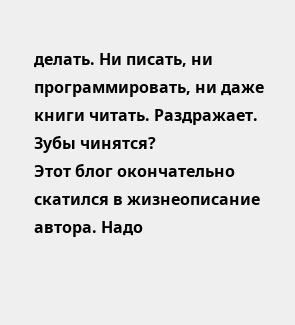делать. Ни писать, ни программировать, ни даже книги читать. Раздражает.
Зубы чинятся?
Этот блог окончательно скатился в жизнеописание автора. Надо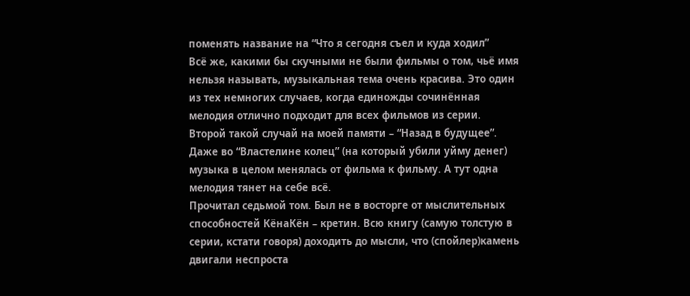поменять название на “Что я сегодня съел и куда ходил”
Всё же, какими бы скучными не были фильмы о том, чьё имя нельзя называть, музыкальная тема очень красива. Это один из тех немногих случаев, когда единожды сочинённая мелодия отлично подходит для всех фильмов из серии.
Второй такой случай на моей памяти – “Назад в будущее”. Даже во “Властелине колец” (на который убили уйму денег) музыка в целом менялась от фильма к фильму. А тут одна мелодия тянет на себе всё.
Прочитал седьмой том. Был не в восторге от мыслительных способностей КёнаКён – кретин. Всю книгу (самую толстую в серии, кстати говоря) доходить до мысли, что (спойлер)камень двигали неспроста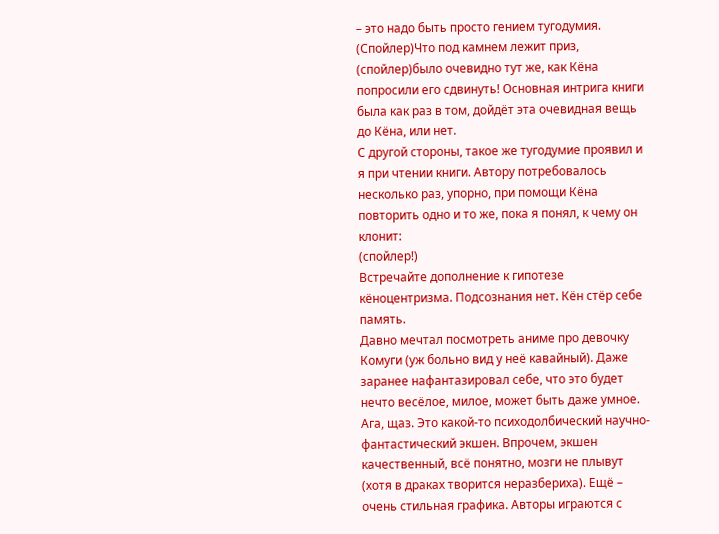– это надо быть просто гением тугодумия. (Спойлер)Что под камнем лежит приз, (спойлер)было очевидно тут же, как Кёна попросили его сдвинуть! Основная интрига книги была как раз в том, дойдёт эта очевидная вещь до Кёна, или нет.
С другой стороны, такое же тугодумие проявил и я при чтении книги. Автору потребовалось несколько раз, упорно, при помощи Кёна повторить одно и то же, пока я понял, к чему он клонит:
(спойлер!)
Встречайте дополнение к гипотезе кёноцентризма. Подсознания нет. Кён стёр себе память.
Давно мечтал посмотреть аниме про девочку Комуги (уж больно вид у неё кавайный). Даже заранее нафантазировал себе, что это будет нечто весёлое, милое, может быть даже умное.
Ага, щаз. Это какой-то психодолбический научно-фантастический экшен. Впрочем, экшен качественный, всё понятно, мозги не плывут (хотя в драках творится неразбериха). Ещё – очень стильная графика. Авторы играются с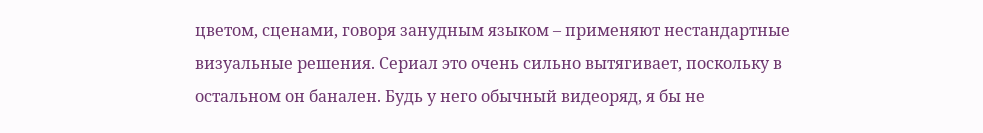цветом, сценами, говоря занудным языком – применяют нестандартные визуальные решения. Сериал это очень сильно вытягивает, поскольку в остальном он банален. Будь у него обычный видеоряд, я бы не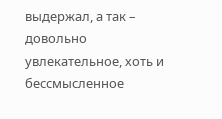выдержал, а так – довольно увлекательное, хоть и бессмысленное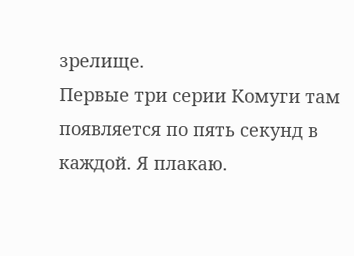зрелище.
Первые три серии Комуги там появляется по пять секунд в каждой. Я плакаю.